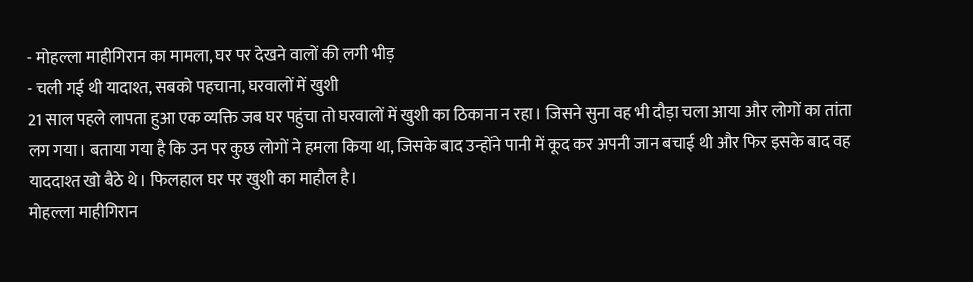- मोहल्ला माहीगिरान का मामला, घर पर देखने वालों की लगी भीड़
- चली गई थी यादाश्त, सबको पहचाना, घरवालों में खुशी
21 साल पहले लापता हुआ एक व्यक्ति जब घर पहुंचा तो घरवालों में खुशी का ठिकाना न रहा। जिसने सुना वह भी दौड़ा चला आया और लोगों का तांता लग गया। बताया गया है कि उन पर कुछ लोगों ने हमला किया था, जिसके बाद उन्होंने पानी में कूद कर अपनी जान बचाई थी और फिर इसके बाद वह याददाश्त खो बैठे थे। फिलहाल घर पर खुशी का माहौल है।
मोहल्ला माहीगिरान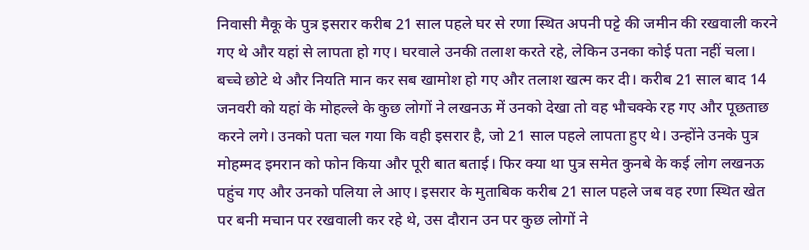निवासी मैकू के पुत्र इसरार करीब 21 साल पहले घर से रणा स्थित अपनी पट्टे की जमीन की रखवाली करने गए थे और यहां से लापता हो गए। घरवाले उनकी तलाश करते रहे, लेकिन उनका कोई पता नहीं चला। बच्चे छोटे थे और नियति मान कर सब खामोश हो गए और तलाश खत्म कर दी। करीब 21 साल बाद 14 जनवरी को यहां के मोहल्ले के कुछ लोगों ने लखनऊ में उनको देखा तो वह भौचक्के रह गए और पूछताछ करने लगे। उनको पता चल गया कि वही इसरार है, जो 21 साल पहले लापता हुए थे। उन्होंने उनके पुत्र मोहम्मद इमरान को फोन किया और पूरी बात बताई। फिर क्या था पुत्र समेत कुनबे के कई लोग लखनऊ पहुंच गए और उनको पलिया ले आए। इसरार के मुताबिक करीब 21 साल पहले जब वह रणा स्थित खेत पर बनी मचान पर रखवाली कर रहे थे, उस दौरान उन पर कुछ लोगों ने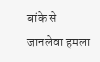बांके से जानलेवा हमला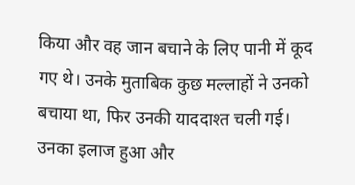किया और वह जान बचाने के लिए पानी में कूद गए थे। उनके मुताबिक कुछ मल्लाहों ने उनको बचाया था, फिर उनकी याददाश्त चली गई। उनका इलाज हुआ और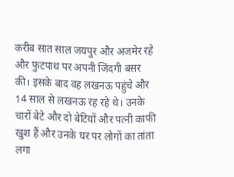करीब सात साल जयपुर और अजमेर रहे और फुटपाथ पर अपनी जिंदगी बसर की। इसके बाद वह लखनऊ पहुंचे और 14 साल से लखनऊ रह रहे थे। उनके चारों बेटे और दो बेटियों और पत्नी काफी खुश हैं और उनके घर पर लोगों का तांता लगा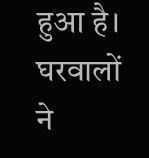हुआ है। घरवालों ने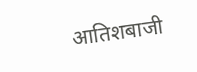आतिशबाजी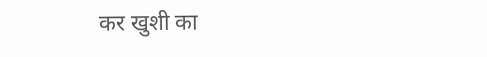कर खुशी का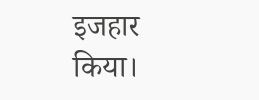इजहार किया।